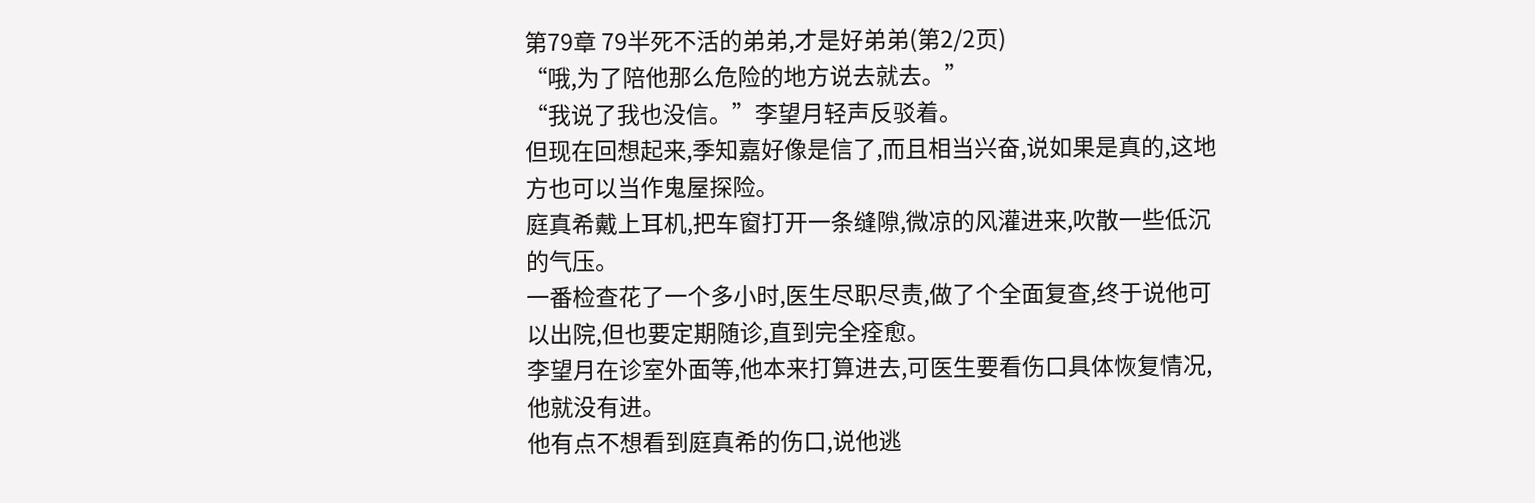第79章 79半死不活的弟弟,才是好弟弟(第2/2页)
“哦,为了陪他那么危险的地方说去就去。”
“我说了我也没信。”李望月轻声反驳着。
但现在回想起来,季知嘉好像是信了,而且相当兴奋,说如果是真的,这地方也可以当作鬼屋探险。
庭真希戴上耳机,把车窗打开一条缝隙,微凉的风灌进来,吹散一些低沉的气压。
一番检查花了一个多小时,医生尽职尽责,做了个全面复查,终于说他可以出院,但也要定期随诊,直到完全痊愈。
李望月在诊室外面等,他本来打算进去,可医生要看伤口具体恢复情况,他就没有进。
他有点不想看到庭真希的伤口,说他逃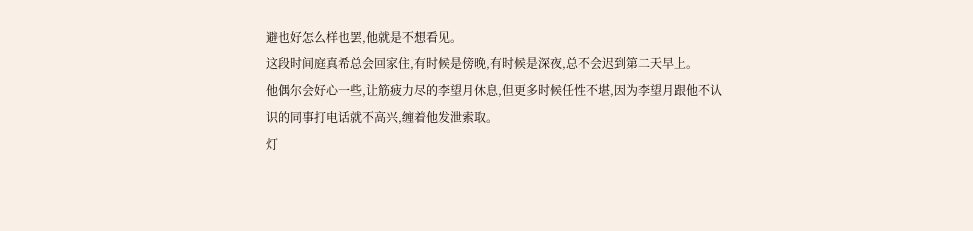避也好怎么样也罢,他就是不想看见。
这段时间庭真希总会回家住,有时候是傍晚,有时候是深夜,总不会迟到第二天早上。
他偶尔会好心一些,让筋疲力尽的李望月休息,但更多时候任性不堪,因为李望月跟他不认识的同事打电话就不高兴,缠着他发泄索取。
灯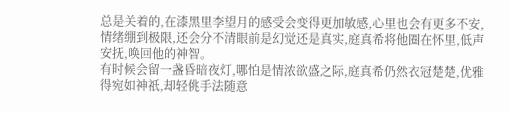总是关着的,在漆黑里李望月的感受会变得更加敏感,心里也会有更多不安,情绪绷到极限,还会分不清眼前是幻觉还是真实,庭真希将他圈在怀里,低声安抚,唤回他的神智。
有时候会留一盏昏暗夜灯,哪怕是情浓欲盛之际,庭真希仍然衣冠楚楚,优雅得宛如神祇,却轻佻手法随意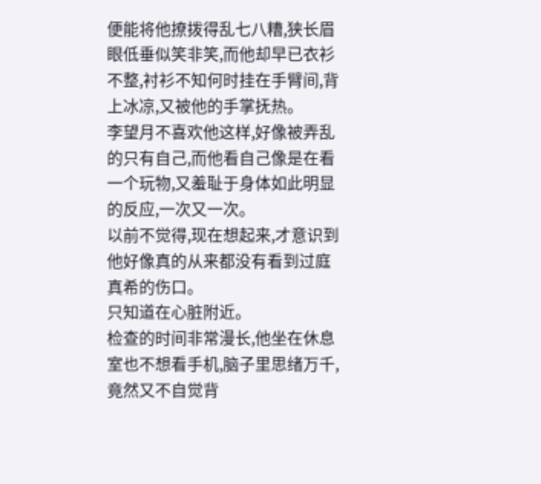便能将他撩拨得乱七八糟,狭长眉眼低垂似笑非笑,而他却早已衣衫不整,衬衫不知何时挂在手臂间,背上冰凉,又被他的手掌抚热。
李望月不喜欢他这样,好像被弄乱的只有自己,而他看自己像是在看一个玩物,又羞耻于身体如此明显的反应,一次又一次。
以前不觉得,现在想起来,才意识到他好像真的从来都没有看到过庭真希的伤口。
只知道在心脏附近。
检查的时间非常漫长,他坐在休息室也不想看手机,脑子里思绪万千,竟然又不自觉背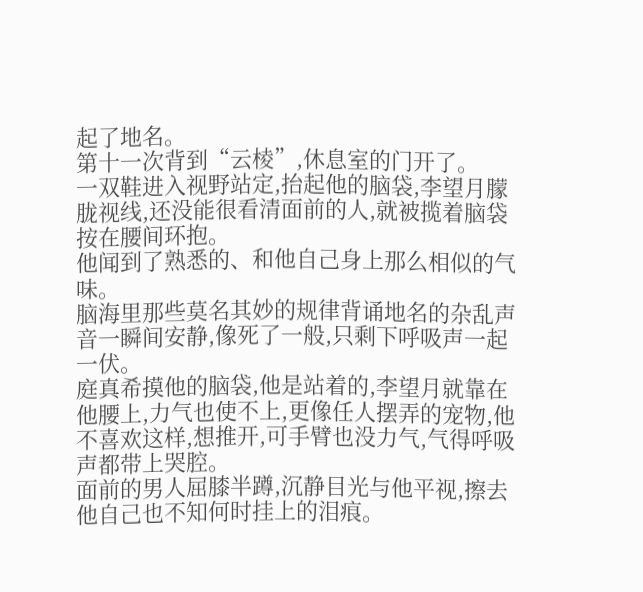起了地名。
第十一次背到“云棱”,休息室的门开了。
一双鞋进入视野站定,抬起他的脑袋,李望月朦胧视线,还没能很看清面前的人,就被揽着脑袋按在腰间环抱。
他闻到了熟悉的、和他自己身上那么相似的气味。
脑海里那些莫名其妙的规律背诵地名的杂乱声音一瞬间安静,像死了一般,只剩下呼吸声一起一伏。
庭真希摸他的脑袋,他是站着的,李望月就靠在他腰上,力气也使不上,更像任人摆弄的宠物,他不喜欢这样,想推开,可手臂也没力气,气得呼吸声都带上哭腔。
面前的男人屈膝半蹲,沉静目光与他平视,擦去他自己也不知何时挂上的泪痕。